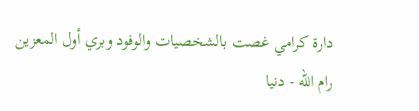دارة كرامي غصت بالشخصيات والوفود وبري أول المعزين
رام الله - دنيا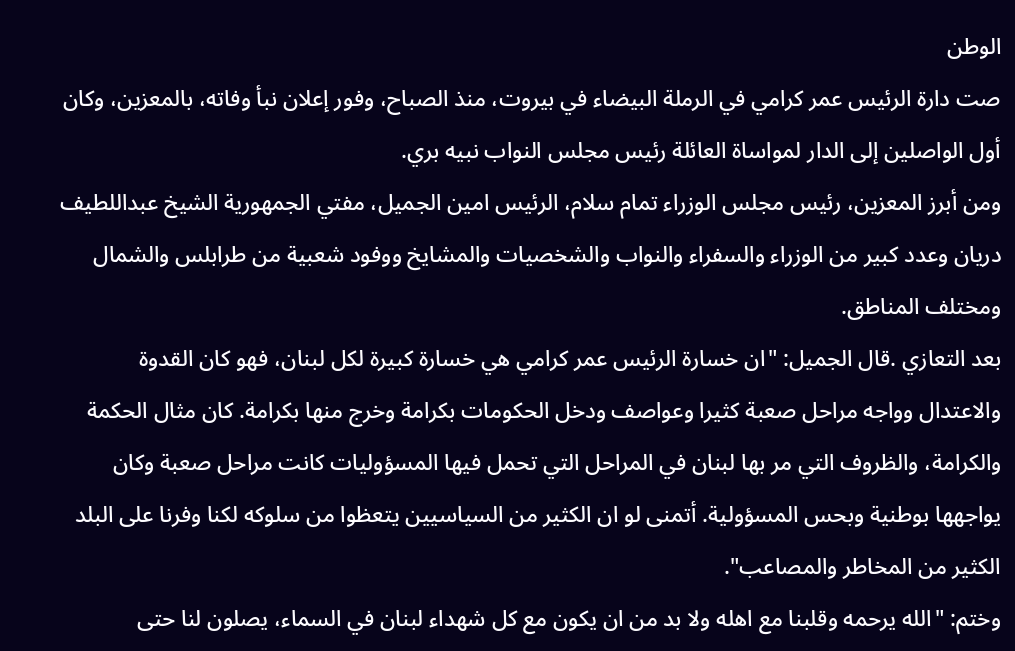الوطن
صت دارة الرئيس عمر كرامي في الرملة البيضاء في بيروت، منذ الصباح، وفور إعلان نبأ وفاته، بالمعزين، وكان أول الواصلين إلى الدار لمواساة العائلة رئيس مجلس النواب نبيه بري.
ومن أبرز المعزين، رئيس مجلس الوزراء تمام سلام، الرئيس امين الجميل، مفتي الجمهورية الشيخ عبداللطيف دريان وعدد كبير من الوزراء والسفراء والنواب والشخصيات والمشايخ ووفود شعبية من طرابلس والشمال ومختلف المناطق.
بعد التعازي .قال الجميل: "ان خسارة الرئيس عمر كرامي هي خسارة كبيرة لكل لبنان، فهو كان القدوة والاعتدال وواجه مراحل صعبة كثيرا وعواصف ودخل الحكومات بكرامة وخرج منها بكرامة. كان مثال الحكمة والكرامة، والظروف التي مر بها لبنان في المراحل التي تحمل فيها المسؤوليات كانت مراحل صعبة وكان يواجهها بوطنية وبحس المسؤولية. أتمنى لو ان الكثير من السياسيين يتعظوا من سلوكه لكنا وفرنا على البلد الكثير من المخاطر والمصاعب".
وختم: "الله يرحمه وقلبنا مع اهله ولا بد من ان يكون مع كل شهداء لبنان في السماء، يصلون لنا حتى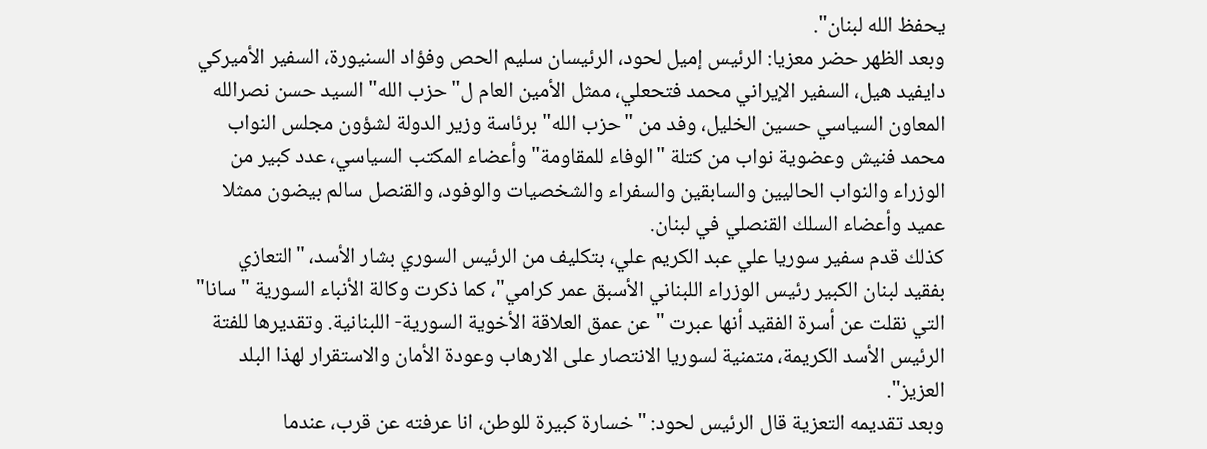يحفظ الله لبنان".
وبعد الظهر حضر معزيا: الرئيس إميل لحود، الرئيسان سليم الحص وفؤاد السنيورة، السفير الأميركي دايفيد هيل، السفير الإيراني محمد فتحعلي، ممثل الأمين العام ل"حزب الله" السيد حسن نصرالله المعاون السياسي حسين الخليل، وفد من "حزب الله" برئاسة وزير الدولة لشؤون مجلس النواب محمد فنيش وعضوية نواب من كتلة "الوفاء للمقاومة" وأعضاء المكتب السياسي، عدد كبير من الوزراء والنواب الحاليين والسابقين والسفراء والشخصيات والوفود، والقنصل سالم بيضون ممثلا عميد وأعضاء السلك القنصلي في لبنان.
كذلك قدم سفير سوريا علي عبد الكريم علي، بتكليف من الرئيس السوري بشار الأسد، "التعازي بفقيد لبنان الكبير رئيس الوزراء اللبناني الأسبق عمر كرامي"، كما ذكرت وكالة الأنباء السورية "سانا" التي نقلت عن أسرة الفقيد أنها عبرت "عن عمق العلاقة الأخوية السورية- اللبنانية. وتقديرها للفتة الرئيس الأسد الكريمة، متمنية لسوريا الانتصار على الارهاب وعودة الأمان والاستقرار لهذا البلد العزيز".
وبعد تقديمه التعزية قال الرئيس لحود: "خسارة كبيرة للوطن، انا عرفته عن قرب، عندما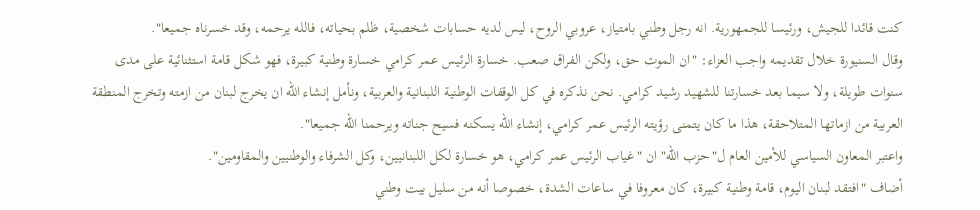كنت قائدا للجيش، ورئيسا للجمهورية. انه رجل وطني بامتياز، عروبي الروح، ليس لديه حسابات شخصية، ظلم بحياته، فالله يرحمه، وقد خسرناه جميعا".
وقال السنيورة خلال تقديمه واجب العزاء: "ان الموت حق، ولكن الفراق صعب. خسارة الرئيس عمر كرامي خسارة وطنية كبيرة، فهو شكل قامة استثنائية على مدى سنوات طويلة، ولا سيما بعد خسارتنا للشهيد رشيد كرامي. نحن نذكره في كل الوقفات الوطنية اللبنانية والعربية، ونأمل إنشاء الله ان يخرج لبنان من ازمته وتخرج المنطقة العربية من ازماتها المتلاحقة، هذا ما كان يتمنى رؤيته الرئيس عمر كرامي، إنشاء الله يسكنه فسيح جناته ويرحمنا الله جميعا".
واعتبر المعاون السياسي للأمين العام ل"حزب الله" ان "غياب الرئيس عمر كرامي، هو خسارة لكل اللبنانيين، وكل الشرفاء والوطنيين والمقاومين".
أضاف "افتقد لبنان اليوم، قامة وطنية كبيرة، كان معروفا في ساعات الشدة، خصوصا أنه من سليل بيت وطني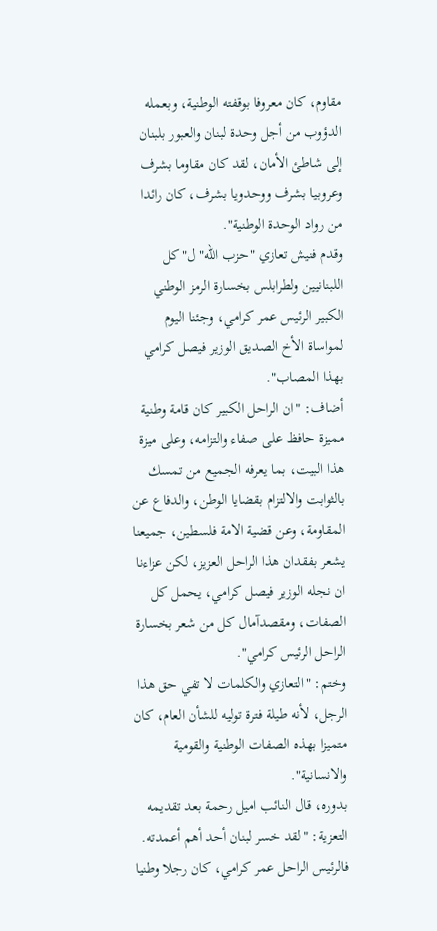مقاوم، كان معروفا بوقفته الوطنية، وبعمله الدؤوب من أجل وحدة لبنان والعبور بلبنان إلى شاطئ الأمان، لقد كان مقاوما بشرف وعروبيا بشرف ووحدويا بشرف، كان رائدا من رواد الوحدة الوطنية".
وقدم فنيش تعازي "حزب الله" ل"كل اللبنانيين ولطرابلس بخسارة الرمز الوطني الكبير الرئيس عمر كرامي، وجئنا اليوم لمواساة الأخ الصديق الوزير فيصل كرامي بهذا المصاب".
أضاف: "ان الراحل الكبير كان قامة وطنية مميزة حافظ على صفاء والتزامه، وعلى ميزة هذا البيت، بما يعرفه الجميع من تمسك بالثوابت والالتزام بقضايا الوطن، والدفاع عن المقاومة، وعن قضية الامة فلسطين، جميعنا يشعر بفقدان هذا الراحل العزيز، لكن عزاءنا ان نجله الوزير فيصل كرامي، يحمل كل الصفات، ومقصدآمال كل من شعر بخسارة الراحل الرئيس كرامي".
وختم: "التعازي والكلمات لا تفي حق هذا الرجل، لأنه طيلة فترة توليه للشأن العام، كان متميزا بهذه الصفات الوطنية والقومية والانسانية".
بدوره، قال النائب اميل رحمة بعد تقديمه التعزية: "لقد خسر لبنان أحد أهم أعمدته. فالرئيس الراحل عمر كرامي، كان رجلا وطنيا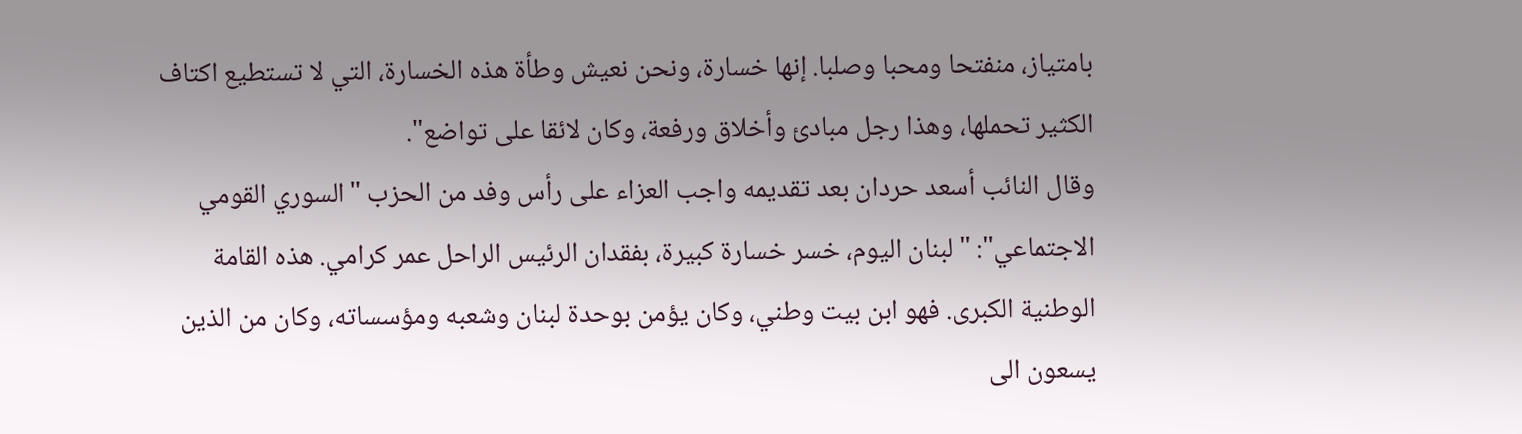بامتياز، منفتحا ومحبا وصلبا. إنها خسارة، ونحن نعيش وطأة هذه الخسارة، التي لا تستطيع اكتاف الكثير تحملها، وهذا رجل مبادئ وأخلاق ورفعة، وكان لائقا على تواضع".
وقال النائب أسعد حردان بعد تقديمه واجب العزاء على رأس وفد من الحزب "السوري القومي الاجتماعي": "لبنان اليوم، خسر خسارة كبيرة، بفقدان الرئيس الراحل عمر كرامي. هذه القامة الوطنية الكبرى. فهو ابن بيت وطني، وكان يؤمن بوحدة لبنان وشعبه ومؤسساته، وكان من الذين يسعون الى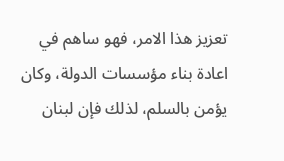تعزيز هذا الامر، فهو ساهم في اعادة بناء مؤسسات الدولة، وكان يؤمن بالسلم، لذلك فإن لبنان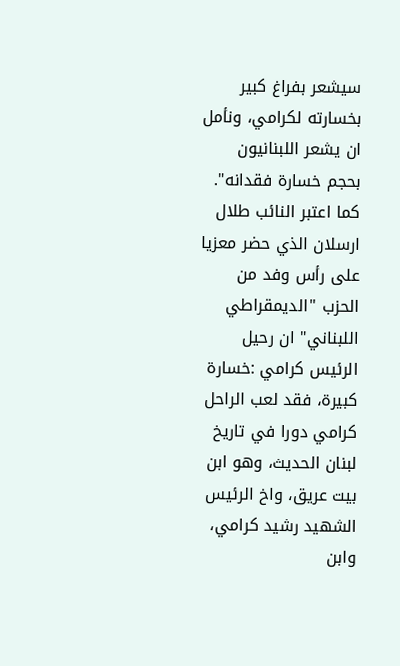سيشعر بفراغ كبير بخسارته لكرامي، ونأمل ان يشعر اللبنانيون بحجم خسارة فقدانه". كما اعتبر النائب طلال ارسلان الذي حضر معزيا على رأس وفد من الحزب "الديمقراطي اللبناني" ان رحيل الرئيس كرامي :خسارة كبيرة، فقد لعب الراحل كرامي دورا في تاريخ لبنان الحديث، وهو ابن بيت عريق، واخ الرئيس الشهيد رشيد كرامي، وابن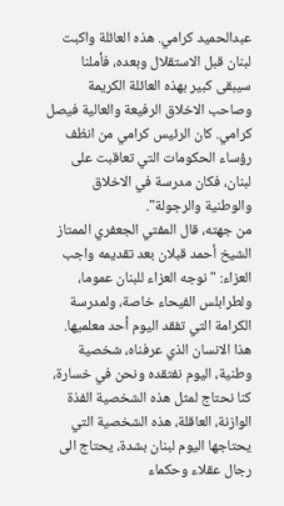عبدالحميد كرامي. هذه العائلة واكبت لبنان قبل الاستقلال وبعده، فأملنا سيبقى كبير بهذه العائلة الكريمة وصاحب الاخلاق الرفيعة والعالية فيصل كرامي. كان الرئيس كرامي من انظف رؤساء الحكومات التي تعاقبت على لبنان، فكان مدرسة في الاخلاق والوطنية والرجولة".
من جهته، قال المفتي الجعفري الممتاز الشيخ أحمد قبلان بعد تقديمه واجب العزاء: "نوجه العزاء للبنان عموما، ولطرابلس الفيحاء خاصة، ولمدرسة الكرامة التي تفقد اليوم أحد معلميها. هذا الانسان الذي عرفناه، شخصية وطنية، اليوم نفتقده ونحن في خسارة، كنا نحتاج لمثل هذه الشخصية الفذة الوازنة، العاقلة، هذه الشخصية التي يحتاجها اليوم لبنان بشدة، يحتاج الى رجال عقلاء وحكماء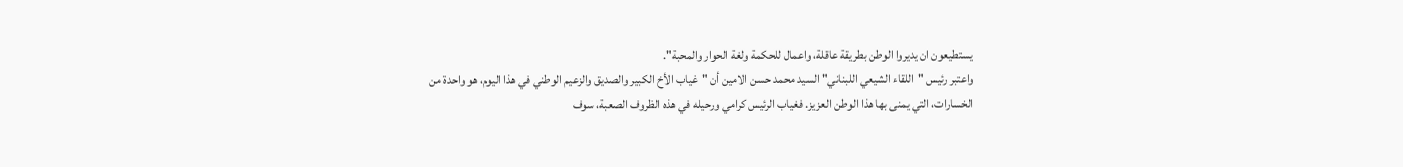يستطيعون ان يديروا الوطن بطريقة عاقلة، واعمال للحكمة ولغة الحوار والمحبة".
واعتبر رئيس "اللقاء الشيعي اللبناني" السيد محمد حسن الامين أن "غياب الأخ الكبير والصديق والزعيم الوطني في هذا اليوم، هو واحدة من الخسارات، التي يمنى بها هذا الوطن العزيز. فغياب الرئيس كرامي ورحيله في هذه الظروف الصعبة، سوف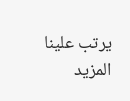يرتب علينا المزيد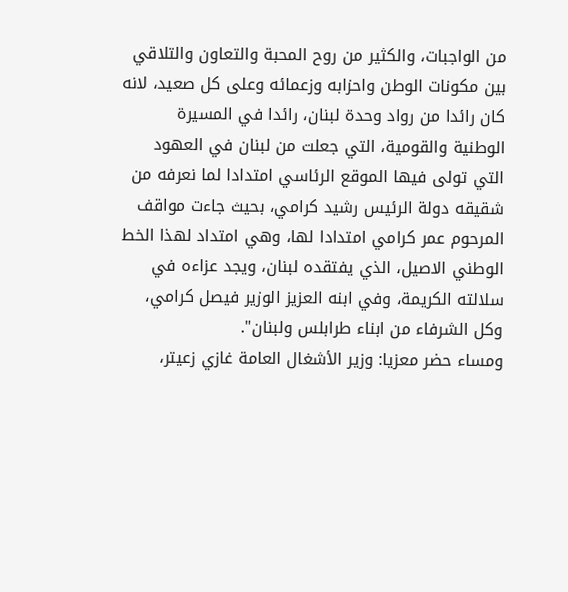من الواجبات، والكثير من روح المحبة والتعاون والتلاقي بين مكونات الوطن واحزابه وزعمائه وعلى كل صعيد، لانه كان رائدا من رواد وحدة لبنان، رائدا في المسيرة الوطنية والقومية، التي جعلت من لبنان في العهود التي تولى فيها الموقع الرئاسي امتدادا لما نعرفه من شقيقه دولة الرئيس رشيد كرامي، بحيث جاءت مواقف المرحوم عمر كرامي امتدادا لها، وهي امتداد لهذا الخط الوطني الاصيل، الذي يفتقده لبنان، ويجد عزاءه في سلالته الكريمة، وفي ابنه العزيز الوزير فيصل كرامي، وكل الشرفاء من ابناء طرابلس ولبنان".
ومساء حضر معزيا: وزير الأشغال العامة غازي زعيتر،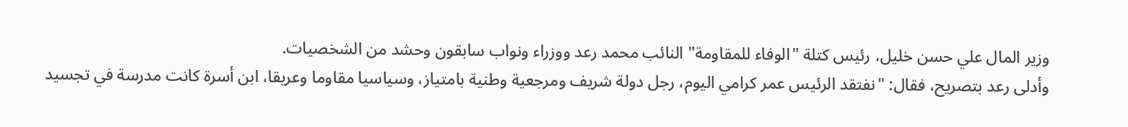وزير المال علي حسن خليل، رئيس كتلة "الوفاء للمقاومة" النائب محمد رعد ووزراء ونواب سابقون وحشد من الشخصيات.
وأدلى رعد بتصريح، فقال: "نفتقد الرئيس عمر كرامي اليوم، رجل دولة شريف ومرجعية وطنية بامتياز، وسياسيا مقاوما وعريقا، ابن أسرة كانت مدرسة في تجسيد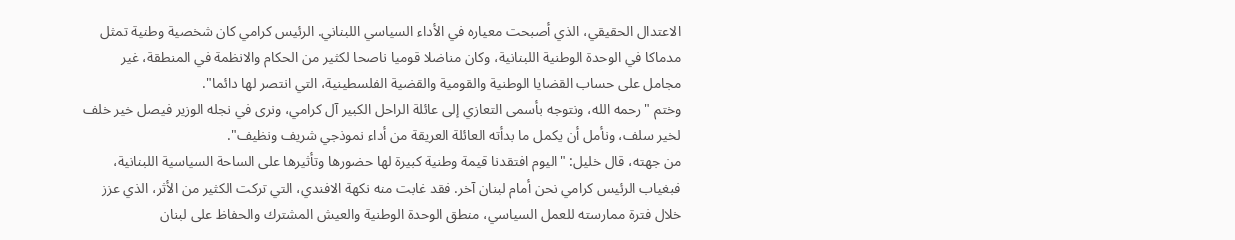الاعتدال الحقيقي، الذي أصبحت معياره في الأداء السياسي اللبناني. الرئيس كرامي كان شخصية وطنية تمثل مدماكا في الوحدة الوطنية اللبنانية، وكان مناضلا قوميا ناصحا لكثير من الحكام والانظمة في المنطقة، غير مجامل على حساب القضايا الوطنية والقومية والقضية الفلسطينية، التي انتصر لها دائما".
وختم "رحمه الله، ونتوجه بأسمى التعازي إلى عائلة الراحل الكبير آل كرامي، ونرى في نجله الوزير فيصل خير خلف لخير سلف، ونأمل أن يكمل ما بدأته العائلة العريقة من أداء نموذجي شريف ونظيف".
من جهته، قال خليل: "اليوم افتقدنا قيمة وطنية كبيرة لها حضورها وتأثيرها على الساحة السياسية اللبنانية، فبغياب الرئيس كرامي نحن أمام لبنان آخر. فقد غابت منه نكهة الافندي، التي تركت الكثير من الأثر، الذي عزز خلال فترة ممارسته للعمل السياسي، منطق الوحدة الوطنية والعيش المشترك والحفاظ على لبنان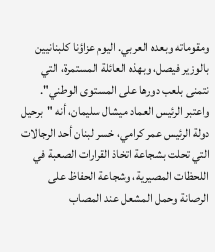ومقوماته وبعده العربي. اليوم عزاؤنا كلبنانيين بالوزير فيصل، وبهذه العائلة المستمرة، التي نتمنى بلعب دورها على المستوى الوطني".
واعتبر الرئيس العماد ميشال سليمان، أنه "برحيل دولة الرئيس عمر كرامي، خسر لبنان أحد الرجالات التي تحلت بشجاعة اتخاذ القرارات الصعبة في اللحظات المصيرية، وشجاعة الحفاظ على الرصانة وحمل المشعل عند المصاب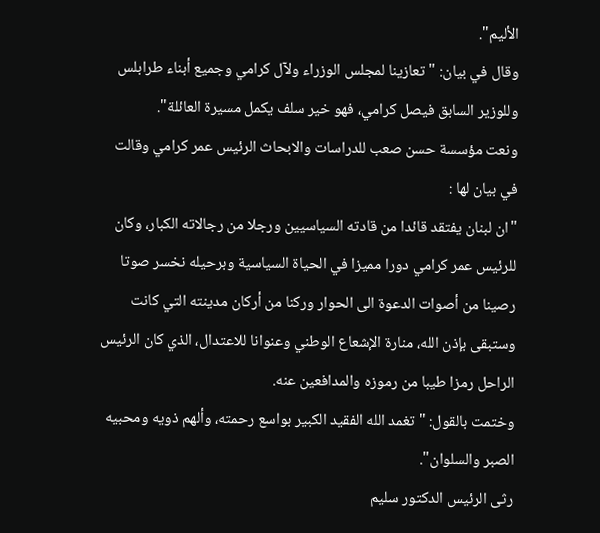الأليم".
وقال في بيان: "تعازينا لمجلس الوزراء ولآل كرامي وجميع أبناء طرابلس وللوزير السابق فيصل كرامي، فهو خير سلف يكمل مسيرة العائلة".
ونعت مؤسسة حسن صعب للدراسات والابحاث الرئيس عمر كرامي وقالت في بيان لها :
"ان لبنان يفتقد قائدا من قادته السياسيين ورجلا من رجالاته الكبار، وكان للرئيس عمر كرامي دورا مميزا في الحياة السياسية وبرحيله نخسر صوتا رصينا من أصوات الدعوة الى الحوار وركنا من أركان مدينته التي كانت وستبقى بإذن الله، منارة الإشعاع الوطني وعنوانا للاعتدال، الذي كان الرئيس الراحل رمزا طيبا من رموزه والمدافعين عنه.
وختمت بالقول: "تغمد الله الفقيد الكبير بواسع رحمته، وألهم ذويه ومحبيه الصبر والسلوان".
رثى الرئيس الدكتور سليم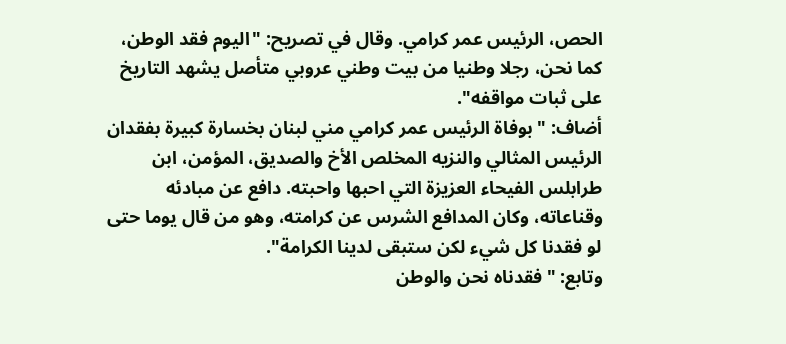الحص، الرئيس عمر كرامي. وقال في تصريح: "اليوم فقد الوطن، كما نحن، رجلا وطنيا من بيت وطني عروبي متأصل يشهد التاريخ على ثبات مواقفه".
أضاف: "بوفاة الرئيس عمر كرامي مني لبنان بخسارة كبيرة بفقدان الرئيس المثالي والنزيه المخلص الأخ والصديق، المؤمن، ابن طرابلس الفيحاء العزيزة التي احبها واحبته. دافع عن مبادئه وقناعاته، وكان المدافع الشرس عن كرامته، وهو من قال يوما حتى لو فقدنا كل شيء لكن ستبقى لدينا الكرامة".
وتابع: "فقدناه نحن والوطن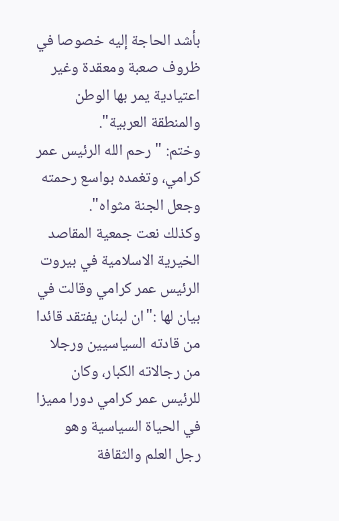بأشد الحاجة إليه خصوصا في ظروف صعبة ومعقدة وغير اعتيادية يمر بها الوطن والمنطقة العربية".
وختم: "رحم الله الرئيس عمر كرامي، وتغمده بواسع رحمته وجعل الجنة مثواه".
وكذلك نعت جمعية المقاصد الخيرية الاسلامية في بيروت الرئيس عمر كرامي وقالت في بيان لها :"ان لبنان يفتقد قائدا من قادته السياسيين ورجلا من رجالاته الكبار، وكان للرئيس عمر كرامي دورا مميزا في الحياة السياسية وهو رجل العلم والثقافة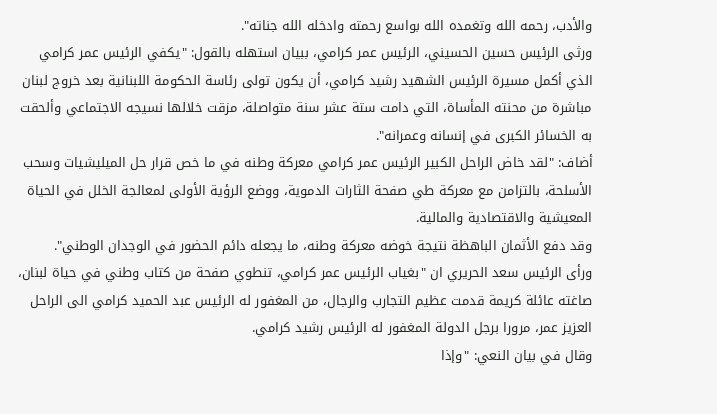والأدب، رحمه الله وتغمده الله بواسع رحمته وادخله الله جناته".
ورثى الرئيس حسين الحسيني، الرئيس عمر كرامي، ببيان استهله بالقول: "يكفي الرئيس عمر كرامي الذي أكمل مسيرة الرئيس الشهيد رشيد كرامي، أن يكون تولى رئاسة الحكومة اللبنانية بعد خروج لبنان مباشرة من محنته المأساة، التي دامت ستة عشر سنة متواصلة، مزقت خلالها نسيجه الاجتماعي وألحقت به الخسائر الكبرى في إنسانه وعمرانه".
أضاف: "لقد خاض الراحل الكبير الرئيس عمر كرامي معركة وطنه في ما خص قرار حل الميليشيات وسحب الأسلحة، بالتزامن مع معركة طي صفحة الثارات الدموية، ووضع الرؤية الأولى لمعالجة الخلل في الحياة المعيشية والاقتصادية والمالية.
وقد دفع الأثمان الباهظة نتيجة خوضه معركة وطنه، ما يجعله دائم الحضور في الوجدان الوطني".
ورأى الرئيس سعد الحريري ان "بغياب الرئيس عمر كرامي، تنطوي صفحة من كتاب وطني في حياة لبنان، صاغته عائلة كريمة قدمت عظيم التجارب والرجال، من المغفور له الرئيس عبد الحميد كرامي الى الراحل العزيز عمر، مرورا برجل الدولة المغفور له الرئيس رشيد كرامي.
وقال في بيان النعي: "وإذا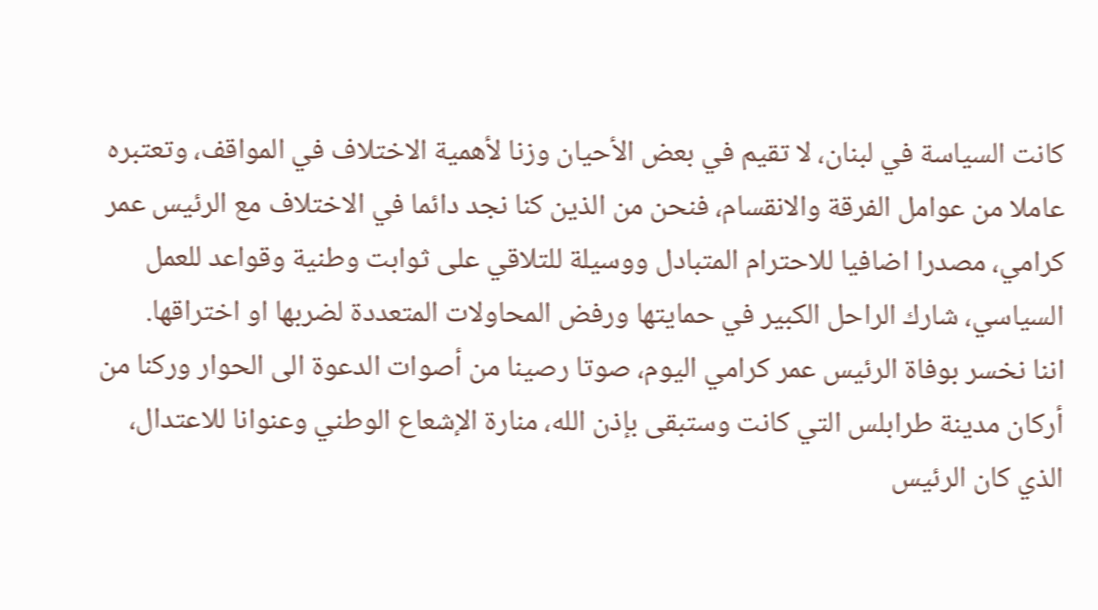كانت السياسة في لبنان، لا تقيم في بعض الأحيان وزنا لأهمية الاختلاف في المواقف، وتعتبره عاملا من عوامل الفرقة والانقسام، فنحن من الذين كنا نجد دائما في الاختلاف مع الرئيس عمر كرامي، مصدرا اضافيا للاحترام المتبادل ووسيلة للتلاقي على ثوابت وطنية وقواعد للعمل السياسي، شارك الراحل الكبير في حمايتها ورفض المحاولات المتعددة لضربها او اختراقها.
اننا نخسر بوفاة الرئيس عمر كرامي اليوم، صوتا رصينا من أصوات الدعوة الى الحوار وركنا من أركان مدينة طرابلس التي كانت وستبقى بإذن الله، منارة الإشعاع الوطني وعنوانا للاعتدال، الذي كان الرئيس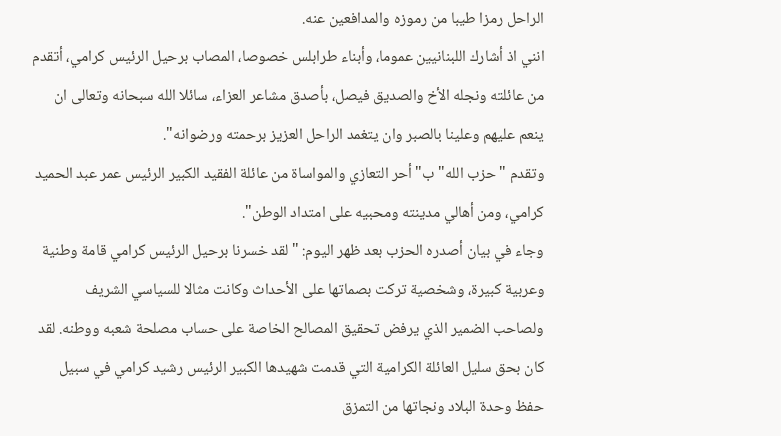الراحل رمزا طيبا من رموزه والمدافعين عنه.
انني اذ أشارك اللبنانيين عموما، وأبناء طرابلس خصوصا، المصاب برحيل الرئيس كرامي، أتقدم من عائلته ونجله الأخ والصديق فيصل، بأصدق مشاعر العزاء، سائلا الله سبحانه وتعالى ان ينعم عليهم وعلينا بالصبر وان يتغمد الراحل العزيز برحمته ورضوانه".
وتقدم "حزب الله" ب"أحر التعازي والمواساة من عائلة الفقيد الكبير الرئيس عمر عبد الحميد كرامي، ومن أهالي مدينته ومحبيه على امتداد الوطن".
وجاء في بيان أصدره الحزب بعد ظهر اليوم: "لقد خسرنا برحيل الرئيس كرامي قامة وطنية وعربية كبيرة، وشخصية تركت بصماتها على الأحداث وكانت مثالا للسياسي الشريف ولصاحب الضمير الذي يرفض تحقيق المصالح الخاصة على حساب مصلحة شعبه ووطنه. لقد كان بحق سليل العائلة الكرامية التي قدمت شهيدها الكبير الرئيس رشيد كرامي في سبيل حفظ وحدة البلاد ونجاتها من التمزق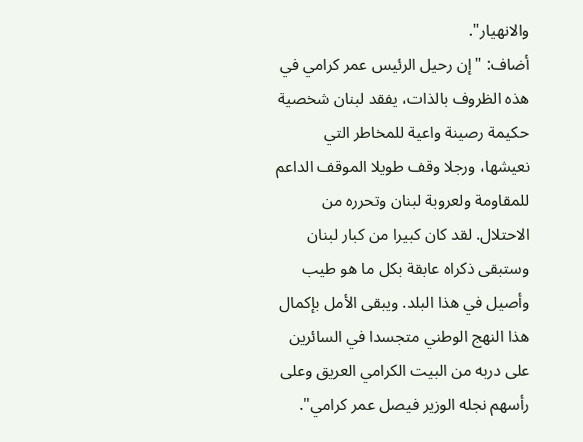والانهيار".
أضاف: "إن رحيل الرئيس عمر كرامي في هذه الظروف بالذات، يفقد لبنان شخصية حكيمة رصينة واعية للمخاطر التي نعيشها، ورجلا وقف طويلا الموقف الداعم للمقاومة ولعروبة لبنان وتحرره من الاحتلال. لقد كان كبيرا من كبار لبنان وستبقى ذكراه عابقة بكل ما هو طيب وأصيل في هذا البلد. ويبقى الأمل بإكمال هذا النهج الوطني متجسدا في السائرين على دربه من البيت الكرامي العريق وعلى رأسهم نجله الوزير فيصل عمر كرامي".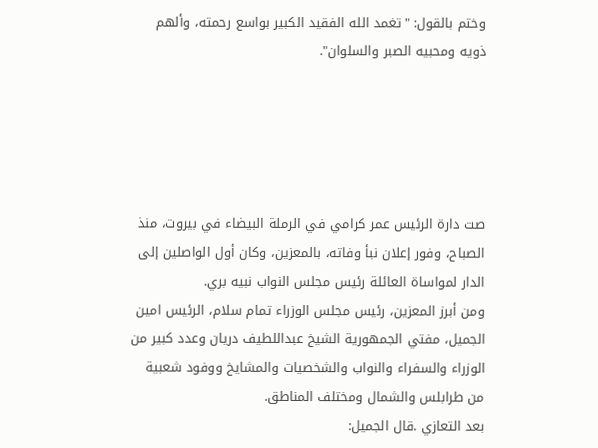وختم بالقول: "تغمد الله الفقيد الكبير بواسع رحمته، وألهم ذويه ومحبيه الصبر والسلوان".





صت دارة الرئيس عمر كرامي في الرملة البيضاء في بيروت، منذ الصباح، وفور إعلان نبأ وفاته، بالمعزين، وكان أول الواصلين إلى الدار لمواساة العائلة رئيس مجلس النواب نبيه بري.
ومن أبرز المعزين، رئيس مجلس الوزراء تمام سلام، الرئيس امين الجميل، مفتي الجمهورية الشيخ عبداللطيف دريان وعدد كبير من الوزراء والسفراء والنواب والشخصيات والمشايخ ووفود شعبية من طرابلس والشمال ومختلف المناطق.
بعد التعازي .قال الجميل: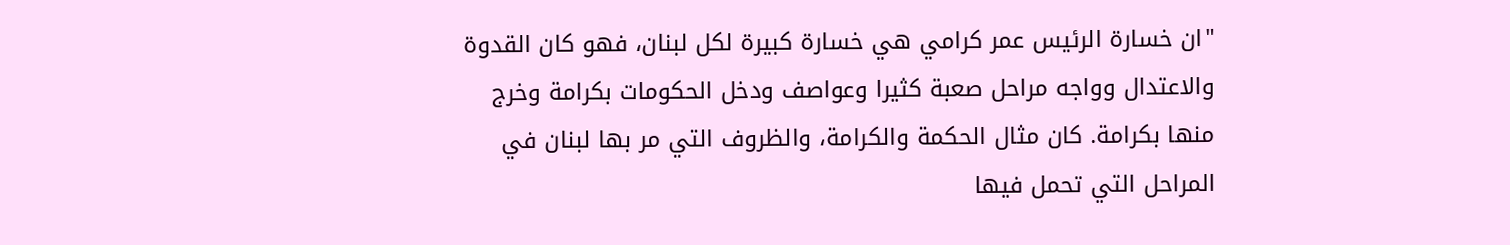"ان خسارة الرئيس عمر كرامي هي خسارة كبيرة لكل لبنان، فهو كان القدوة والاعتدال وواجه مراحل صعبة كثيرا وعواصف ودخل الحكومات بكرامة وخرج منها بكرامة. كان مثال الحكمة والكرامة، والظروف التي مر بها لبنان في المراحل التي تحمل فيها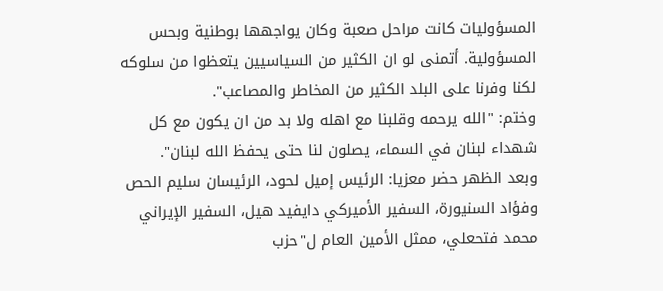المسؤوليات كانت مراحل صعبة وكان يواجهها بوطنية وبحس المسؤولية. أتمنى لو ان الكثير من السياسيين يتعظوا من سلوكه لكنا وفرنا على البلد الكثير من المخاطر والمصاعب".
وختم: "الله يرحمه وقلبنا مع اهله ولا بد من ان يكون مع كل شهداء لبنان في السماء، يصلون لنا حتى يحفظ الله لبنان".
وبعد الظهر حضر معزيا: الرئيس إميل لحود، الرئيسان سليم الحص وفؤاد السنيورة، السفير الأميركي دايفيد هيل، السفير الإيراني محمد فتحعلي، ممثل الأمين العام ل"حزب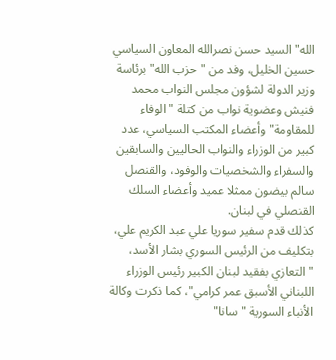الله" السيد حسن نصرالله المعاون السياسي حسين الخليل، وفد من "حزب الله" برئاسة وزير الدولة لشؤون مجلس النواب محمد فنيش وعضوية نواب من كتلة "الوفاء للمقاومة" وأعضاء المكتب السياسي، عدد كبير من الوزراء والنواب الحاليين والسابقين والسفراء والشخصيات والوفود، والقنصل سالم بيضون ممثلا عميد وأعضاء السلك القنصلي في لبنان.
كذلك قدم سفير سوريا علي عبد الكريم علي، بتكليف من الرئيس السوري بشار الأسد، "التعازي بفقيد لبنان الكبير رئيس الوزراء اللبناني الأسبق عمر كرامي"، كما ذكرت وكالة الأنباء السورية "سانا"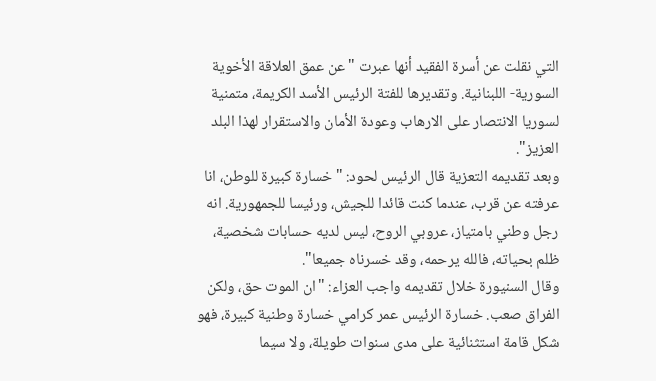التي نقلت عن أسرة الفقيد أنها عبرت "عن عمق العلاقة الأخوية السورية- اللبنانية. وتقديرها للفتة الرئيس الأسد الكريمة، متمنية لسوريا الانتصار على الارهاب وعودة الأمان والاستقرار لهذا البلد العزيز".
وبعد تقديمه التعزية قال الرئيس لحود: "خسارة كبيرة للوطن، انا عرفته عن قرب، عندما كنت قائدا للجيش، ورئيسا للجمهورية. انه رجل وطني بامتياز، عروبي الروح، ليس لديه حسابات شخصية، ظلم بحياته، فالله يرحمه، وقد خسرناه جميعا".
وقال السنيورة خلال تقديمه واجب العزاء: "ان الموت حق، ولكن الفراق صعب. خسارة الرئيس عمر كرامي خسارة وطنية كبيرة، فهو شكل قامة استثنائية على مدى سنوات طويلة، ولا سيما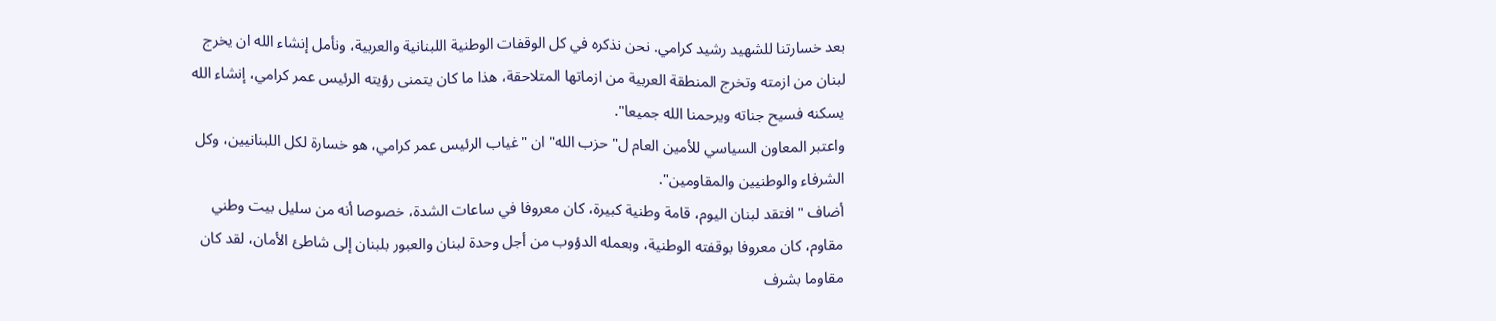بعد خسارتنا للشهيد رشيد كرامي. نحن نذكره في كل الوقفات الوطنية اللبنانية والعربية، ونأمل إنشاء الله ان يخرج لبنان من ازمته وتخرج المنطقة العربية من ازماتها المتلاحقة، هذا ما كان يتمنى رؤيته الرئيس عمر كرامي، إنشاء الله يسكنه فسيح جناته ويرحمنا الله جميعا".
واعتبر المعاون السياسي للأمين العام ل"حزب الله" ان "غياب الرئيس عمر كرامي، هو خسارة لكل اللبنانيين، وكل الشرفاء والوطنيين والمقاومين".
أضاف "افتقد لبنان اليوم، قامة وطنية كبيرة، كان معروفا في ساعات الشدة، خصوصا أنه من سليل بيت وطني مقاوم، كان معروفا بوقفته الوطنية، وبعمله الدؤوب من أجل وحدة لبنان والعبور بلبنان إلى شاطئ الأمان، لقد كان مقاوما بشرف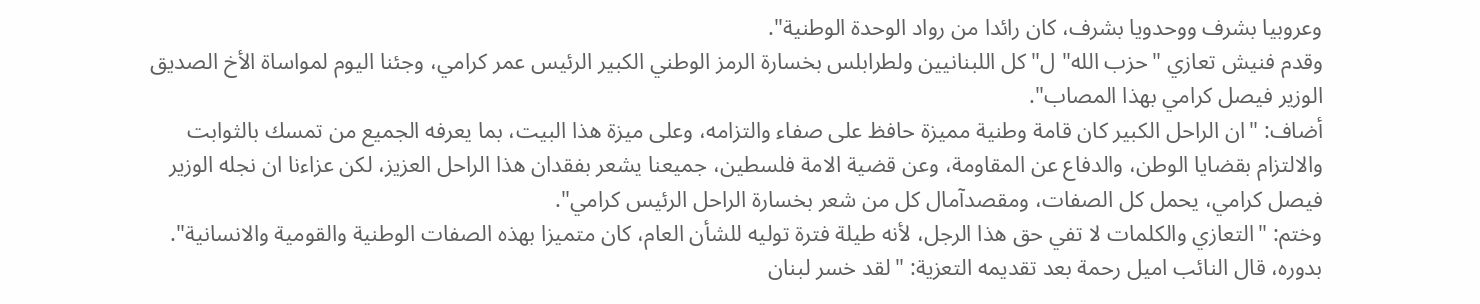وعروبيا بشرف ووحدويا بشرف، كان رائدا من رواد الوحدة الوطنية".
وقدم فنيش تعازي "حزب الله" ل"كل اللبنانيين ولطرابلس بخسارة الرمز الوطني الكبير الرئيس عمر كرامي، وجئنا اليوم لمواساة الأخ الصديق الوزير فيصل كرامي بهذا المصاب".
أضاف: "ان الراحل الكبير كان قامة وطنية مميزة حافظ على صفاء والتزامه، وعلى ميزة هذا البيت، بما يعرفه الجميع من تمسك بالثوابت والالتزام بقضايا الوطن، والدفاع عن المقاومة، وعن قضية الامة فلسطين، جميعنا يشعر بفقدان هذا الراحل العزيز، لكن عزاءنا ان نجله الوزير فيصل كرامي، يحمل كل الصفات، ومقصدآمال كل من شعر بخسارة الراحل الرئيس كرامي".
وختم: "التعازي والكلمات لا تفي حق هذا الرجل، لأنه طيلة فترة توليه للشأن العام، كان متميزا بهذه الصفات الوطنية والقومية والانسانية".
بدوره، قال النائب اميل رحمة بعد تقديمه التعزية: "لقد خسر لبنان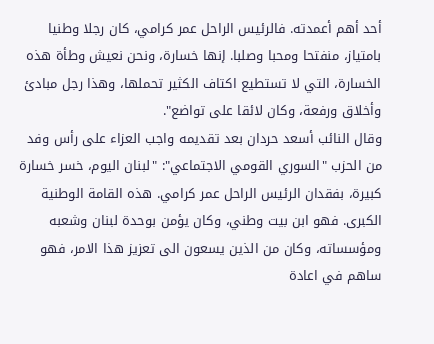أحد أهم أعمدته. فالرئيس الراحل عمر كرامي، كان رجلا وطنيا بامتياز، منفتحا ومحبا وصلبا. إنها خسارة، ونحن نعيش وطأة هذه الخسارة، التي لا تستطيع اكتاف الكثير تحملها، وهذا رجل مبادئ وأخلاق ورفعة، وكان لائقا على تواضع".
وقال النائب أسعد حردان بعد تقديمه واجب العزاء على رأس وفد من الحزب "السوري القومي الاجتماعي": "لبنان اليوم، خسر خسارة كبيرة، بفقدان الرئيس الراحل عمر كرامي. هذه القامة الوطنية الكبرى. فهو ابن بيت وطني، وكان يؤمن بوحدة لبنان وشعبه ومؤسساته، وكان من الذين يسعون الى تعزيز هذا الامر، فهو ساهم في اعادة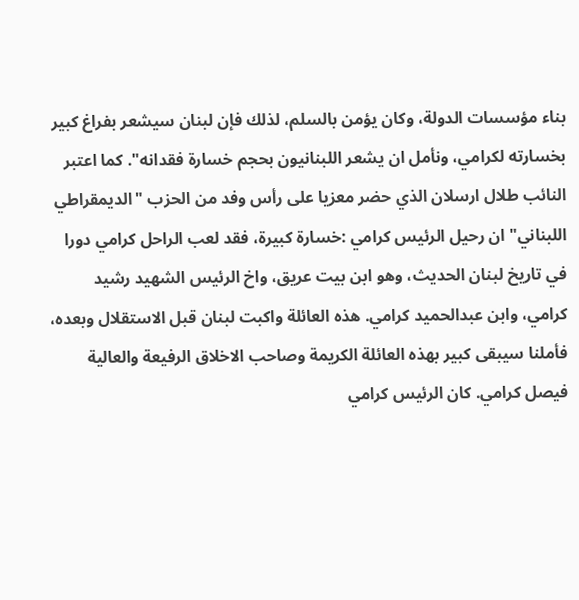بناء مؤسسات الدولة، وكان يؤمن بالسلم، لذلك فإن لبنان سيشعر بفراغ كبير بخسارته لكرامي، ونأمل ان يشعر اللبنانيون بحجم خسارة فقدانه". كما اعتبر النائب طلال ارسلان الذي حضر معزيا على رأس وفد من الحزب "الديمقراطي اللبناني" ان رحيل الرئيس كرامي :خسارة كبيرة، فقد لعب الراحل كرامي دورا في تاريخ لبنان الحديث، وهو ابن بيت عريق، واخ الرئيس الشهيد رشيد كرامي، وابن عبدالحميد كرامي. هذه العائلة واكبت لبنان قبل الاستقلال وبعده، فأملنا سيبقى كبير بهذه العائلة الكريمة وصاحب الاخلاق الرفيعة والعالية فيصل كرامي. كان الرئيس كرامي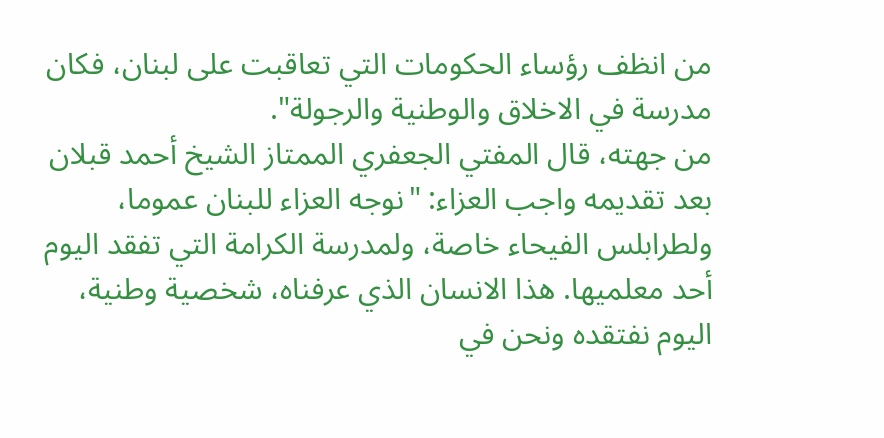من انظف رؤساء الحكومات التي تعاقبت على لبنان، فكان مدرسة في الاخلاق والوطنية والرجولة".
من جهته، قال المفتي الجعفري الممتاز الشيخ أحمد قبلان بعد تقديمه واجب العزاء: "نوجه العزاء للبنان عموما، ولطرابلس الفيحاء خاصة، ولمدرسة الكرامة التي تفقد اليوم أحد معلميها. هذا الانسان الذي عرفناه، شخصية وطنية، اليوم نفتقده ونحن في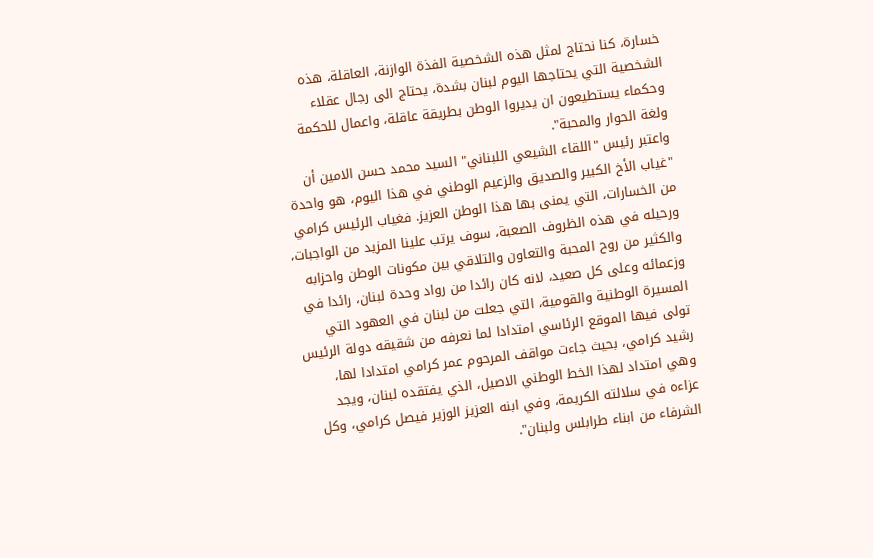خسارة، كنا نحتاج لمثل هذه الشخصية الفذة الوازنة، العاقلة، هذه الشخصية التي يحتاجها اليوم لبنان بشدة، يحتاج الى رجال عقلاء وحكماء يستطيعون ان يديروا الوطن بطريقة عاقلة، واعمال للحكمة ولغة الحوار والمحبة".
واعتبر رئيس "اللقاء الشيعي اللبناني" السيد محمد حسن الامين أن "غياب الأخ الكبير والصديق والزعيم الوطني في هذا اليوم، هو واحدة من الخسارات، التي يمنى بها هذا الوطن العزيز. فغياب الرئيس كرامي ورحيله في هذه الظروف الصعبة، سوف يرتب علينا المزيد من الواجبات، والكثير من روح المحبة والتعاون والتلاقي بين مكونات الوطن واحزابه وزعمائه وعلى كل صعيد، لانه كان رائدا من رواد وحدة لبنان، رائدا في المسيرة الوطنية والقومية، التي جعلت من لبنان في العهود التي تولى فيها الموقع الرئاسي امتدادا لما نعرفه من شقيقه دولة الرئيس رشيد كرامي، بحيث جاءت مواقف المرحوم عمر كرامي امتدادا لها، وهي امتداد لهذا الخط الوطني الاصيل، الذي يفتقده لبنان، ويجد عزاءه في سلالته الكريمة، وفي ابنه العزيز الوزير فيصل كرامي، وكل الشرفاء من ابناء طرابلس ولبنان".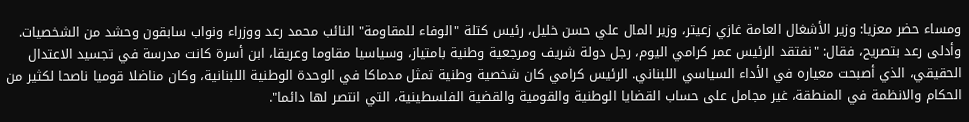ومساء حضر معزيا: وزير الأشغال العامة غازي زعيتر، وزير المال علي حسن خليل، رئيس كتلة "الوفاء للمقاومة" النائب محمد رعد ووزراء ونواب سابقون وحشد من الشخصيات.
وأدلى رعد بتصريح، فقال: "نفتقد الرئيس عمر كرامي اليوم، رجل دولة شريف ومرجعية وطنية بامتياز، وسياسيا مقاوما وعريقا، ابن أسرة كانت مدرسة في تجسيد الاعتدال الحقيقي، الذي أصبحت معياره في الأداء السياسي اللبناني. الرئيس كرامي كان شخصية وطنية تمثل مدماكا في الوحدة الوطنية اللبنانية، وكان مناضلا قوميا ناصحا لكثير من الحكام والانظمة في المنطقة، غير مجامل على حساب القضايا الوطنية والقومية والقضية الفلسطينية، التي انتصر لها دائما".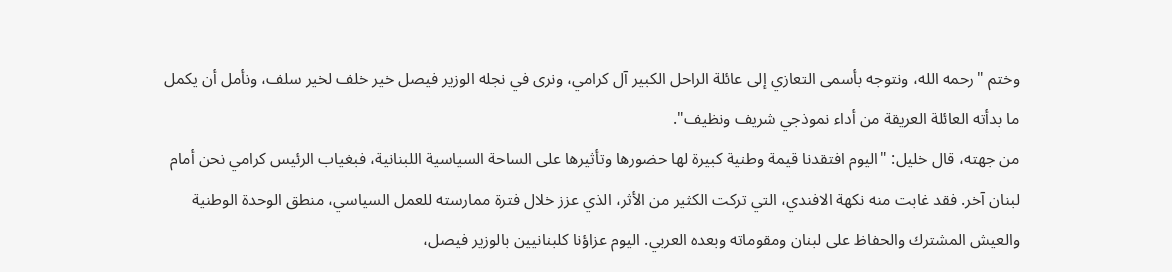وختم "رحمه الله، ونتوجه بأسمى التعازي إلى عائلة الراحل الكبير آل كرامي، ونرى في نجله الوزير فيصل خير خلف لخير سلف، ونأمل أن يكمل ما بدأته العائلة العريقة من أداء نموذجي شريف ونظيف".
من جهته، قال خليل: "اليوم افتقدنا قيمة وطنية كبيرة لها حضورها وتأثيرها على الساحة السياسية اللبنانية، فبغياب الرئيس كرامي نحن أمام لبنان آخر. فقد غابت منه نكهة الافندي، التي تركت الكثير من الأثر، الذي عزز خلال فترة ممارسته للعمل السياسي، منطق الوحدة الوطنية والعيش المشترك والحفاظ على لبنان ومقوماته وبعده العربي. اليوم عزاؤنا كلبنانيين بالوزير فيصل،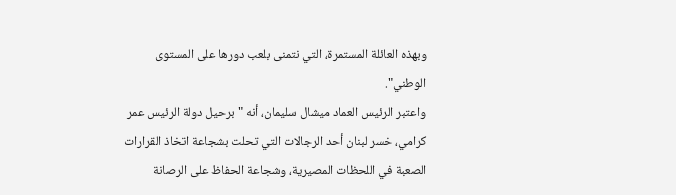وبهذه العائلة المستمرة، التي نتمنى بلعب دورها على المستوى الوطني".
واعتبر الرئيس العماد ميشال سليمان، أنه "برحيل دولة الرئيس عمر كرامي، خسر لبنان أحد الرجالات التي تحلت بشجاعة اتخاذ القرارات الصعبة في اللحظات المصيرية، وشجاعة الحفاظ على الرصانة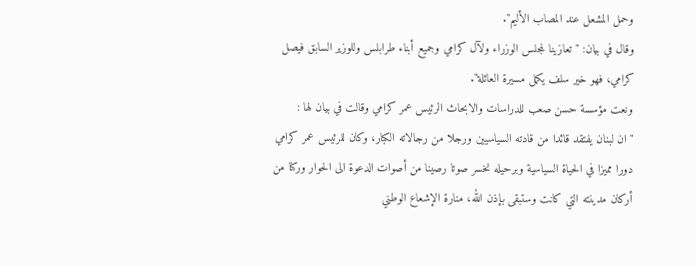وحمل المشعل عند المصاب الأليم".
وقال في بيان: "تعازينا لمجلس الوزراء ولآل كرامي وجميع أبناء طرابلس وللوزير السابق فيصل كرامي، فهو خير سلف يكمل مسيرة العائلة".
ونعت مؤسسة حسن صعب للدراسات والابحاث الرئيس عمر كرامي وقالت في بيان لها :
"ان لبنان يفتقد قائدا من قادته السياسيين ورجلا من رجالاته الكبار، وكان للرئيس عمر كرامي دورا مميزا في الحياة السياسية وبرحيله نخسر صوتا رصينا من أصوات الدعوة الى الحوار وركنا من أركان مدينته التي كانت وستبقى بإذن الله، منارة الإشعاع الوطني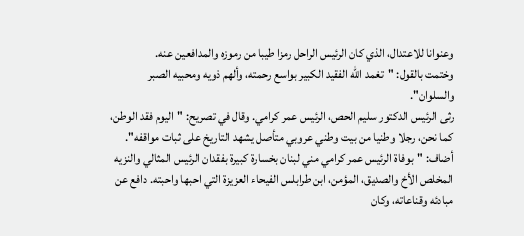وعنوانا للاعتدال، الذي كان الرئيس الراحل رمزا طيبا من رموزه والمدافعين عنه.
وختمت بالقول: "تغمد الله الفقيد الكبير بواسع رحمته، وألهم ذويه ومحبيه الصبر والسلوان".
رثى الرئيس الدكتور سليم الحص، الرئيس عمر كرامي. وقال في تصريح: "اليوم فقد الوطن، كما نحن، رجلا وطنيا من بيت وطني عروبي متأصل يشهد التاريخ على ثبات مواقفه".
أضاف: "بوفاة الرئيس عمر كرامي مني لبنان بخسارة كبيرة بفقدان الرئيس المثالي والنزيه المخلص الأخ والصديق، المؤمن، ابن طرابلس الفيحاء العزيزة التي احبها واحبته. دافع عن مبادئه وقناعاته، وكان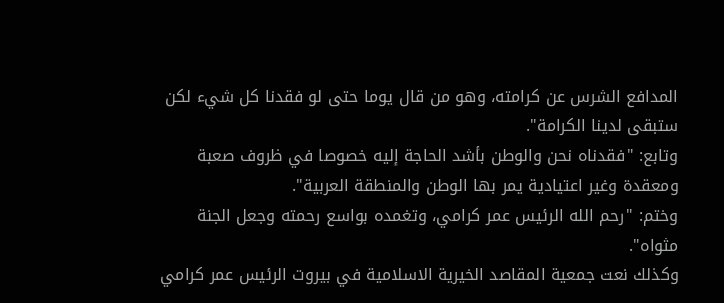المدافع الشرس عن كرامته، وهو من قال يوما حتى لو فقدنا كل شيء لكن ستبقى لدينا الكرامة".
وتابع: "فقدناه نحن والوطن بأشد الحاجة إليه خصوصا في ظروف صعبة ومعقدة وغير اعتيادية يمر بها الوطن والمنطقة العربية".
وختم: "رحم الله الرئيس عمر كرامي، وتغمده بواسع رحمته وجعل الجنة مثواه".
وكذلك نعت جمعية المقاصد الخيرية الاسلامية في بيروت الرئيس عمر كرامي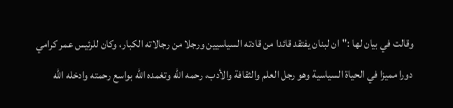وقالت في بيان لها :"ان لبنان يفتقد قائدا من قادته السياسيين ورجلا من رجالاته الكبار، وكان للرئيس عمر كرامي دورا مميزا في الحياة السياسية وهو رجل العلم والثقافة والأدب، رحمه الله وتغمده الله بواسع رحمته وادخله الله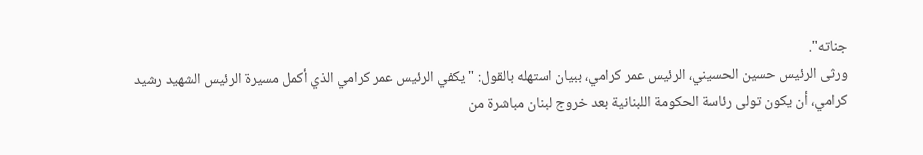جناته".
ورثى الرئيس حسين الحسيني، الرئيس عمر كرامي، ببيان استهله بالقول: "يكفي الرئيس عمر كرامي الذي أكمل مسيرة الرئيس الشهيد رشيد كرامي، أن يكون تولى رئاسة الحكومة اللبنانية بعد خروج لبنان مباشرة من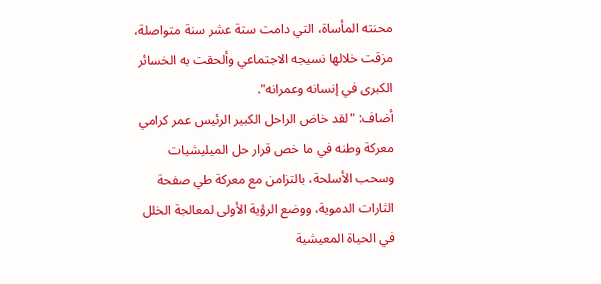محنته المأساة، التي دامت ستة عشر سنة متواصلة، مزقت خلالها نسيجه الاجتماعي وألحقت به الخسائر الكبرى في إنسانه وعمرانه".
أضاف: "لقد خاض الراحل الكبير الرئيس عمر كرامي معركة وطنه في ما خص قرار حل الميليشيات وسحب الأسلحة، بالتزامن مع معركة طي صفحة الثارات الدموية، ووضع الرؤية الأولى لمعالجة الخلل في الحياة المعيشية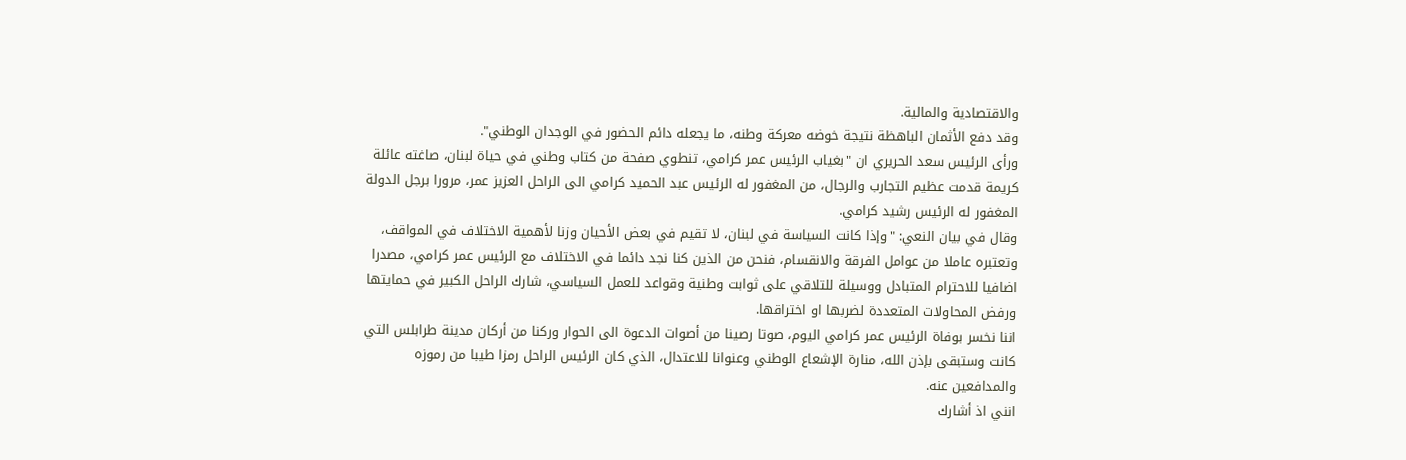والاقتصادية والمالية.
وقد دفع الأثمان الباهظة نتيجة خوضه معركة وطنه، ما يجعله دائم الحضور في الوجدان الوطني".
ورأى الرئيس سعد الحريري ان "بغياب الرئيس عمر كرامي، تنطوي صفحة من كتاب وطني في حياة لبنان، صاغته عائلة كريمة قدمت عظيم التجارب والرجال، من المغفور له الرئيس عبد الحميد كرامي الى الراحل العزيز عمر، مرورا برجل الدولة المغفور له الرئيس رشيد كرامي.
وقال في بيان النعي: "وإذا كانت السياسة في لبنان، لا تقيم في بعض الأحيان وزنا لأهمية الاختلاف في المواقف، وتعتبره عاملا من عوامل الفرقة والانقسام، فنحن من الذين كنا نجد دائما في الاختلاف مع الرئيس عمر كرامي، مصدرا اضافيا للاحترام المتبادل ووسيلة للتلاقي على ثوابت وطنية وقواعد للعمل السياسي، شارك الراحل الكبير في حمايتها ورفض المحاولات المتعددة لضربها او اختراقها.
اننا نخسر بوفاة الرئيس عمر كرامي اليوم، صوتا رصينا من أصوات الدعوة الى الحوار وركنا من أركان مدينة طرابلس التي كانت وستبقى بإذن الله، منارة الإشعاع الوطني وعنوانا للاعتدال، الذي كان الرئيس الراحل رمزا طيبا من رموزه والمدافعين عنه.
انني اذ أشارك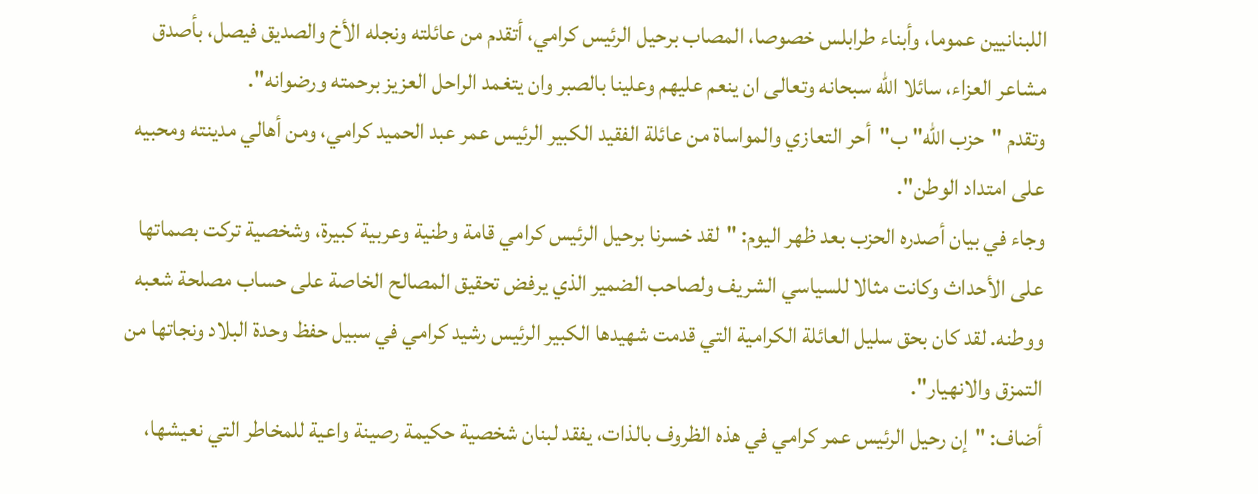اللبنانيين عموما، وأبناء طرابلس خصوصا، المصاب برحيل الرئيس كرامي، أتقدم من عائلته ونجله الأخ والصديق فيصل، بأصدق مشاعر العزاء، سائلا الله سبحانه وتعالى ان ينعم عليهم وعلينا بالصبر وان يتغمد الراحل العزيز برحمته ورضوانه".
وتقدم "حزب الله" ب"أحر التعازي والمواساة من عائلة الفقيد الكبير الرئيس عمر عبد الحميد كرامي، ومن أهالي مدينته ومحبيه على امتداد الوطن".
وجاء في بيان أصدره الحزب بعد ظهر اليوم: "لقد خسرنا برحيل الرئيس كرامي قامة وطنية وعربية كبيرة، وشخصية تركت بصماتها على الأحداث وكانت مثالا للسياسي الشريف ولصاحب الضمير الذي يرفض تحقيق المصالح الخاصة على حساب مصلحة شعبه ووطنه. لقد كان بحق سليل العائلة الكرامية التي قدمت شهيدها الكبير الرئيس رشيد كرامي في سبيل حفظ وحدة البلاد ونجاتها من التمزق والانهيار".
أضاف: "إن رحيل الرئيس عمر كرامي في هذه الظروف بالذات، يفقد لبنان شخصية حكيمة رصينة واعية للمخاطر التي نعيشها،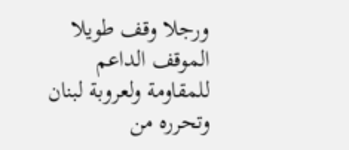ورجلا وقف طويلا الموقف الداعم للمقاومة ولعروبة لبنان وتحرره من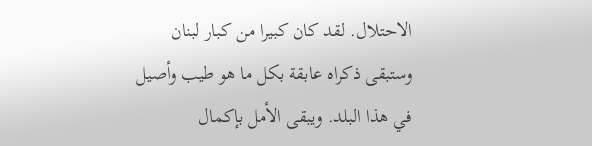الاحتلال. لقد كان كبيرا من كبار لبنان وستبقى ذكراه عابقة بكل ما هو طيب وأصيل في هذا البلد. ويبقى الأمل بإكمال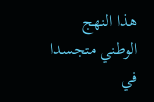هذا النهج الوطني متجسدا في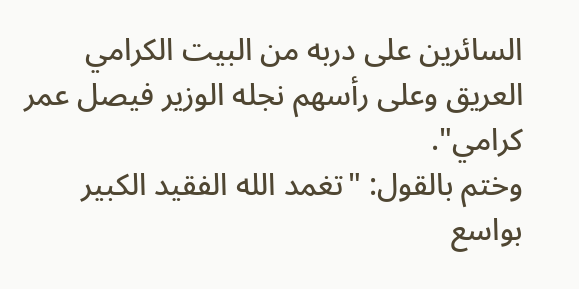السائرين على دربه من البيت الكرامي العريق وعلى رأسهم نجله الوزير فيصل عمر كرامي".
وختم بالقول: "تغمد الله الفقيد الكبير بواسع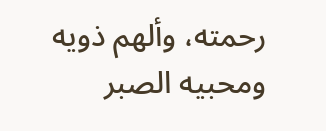رحمته، وألهم ذويه ومحبيه الصبر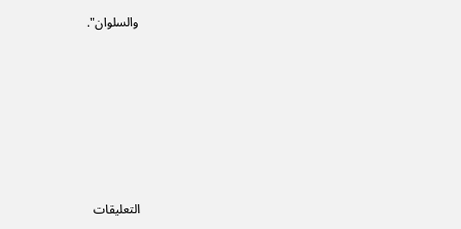والسلوان".







التعليقات